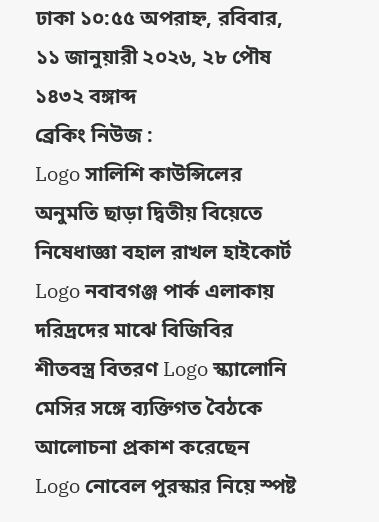ঢাকা ১০:৫৫ অপরাহ্ন, রবিবার, ১১ জানুয়ারী ২০২৬, ২৮ পৌষ ১৪৩২ বঙ্গাব্দ
ব্রেকিং নিউজ :
Logo সালিশি কাউন্সিলের অনুমতি ছাড়া দ্বিতীয় বিয়েতে নিষেধাজ্ঞা বহাল রাখল হাইকোর্ট Logo নবাবগঞ্জ পার্ক এলাকায় দরিদ্রদের মাঝে বিজিবির শীতবস্ত্র বিতরণ Logo স্ক্যালোনি মেসির সঙ্গে ব্যক্তিগত বৈঠকে আলোচনা প্রকাশ করেছেন Logo নোবেল পুরস্কার নিয়ে স্পষ্ট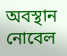অবস্থান নোবেল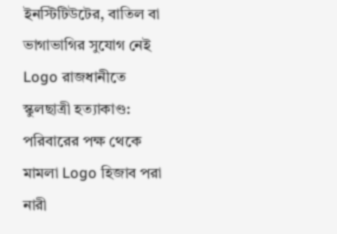ইনস্টিটিউটের, বাতিল বা ভাগাভাগির সুযোগ নেই Logo রাজধানীতে স্কুলছাত্রী হত্যাকাণ্ড: পরিবারের পক্ষ থেকে মামলা Logo হিজাব পরা নারী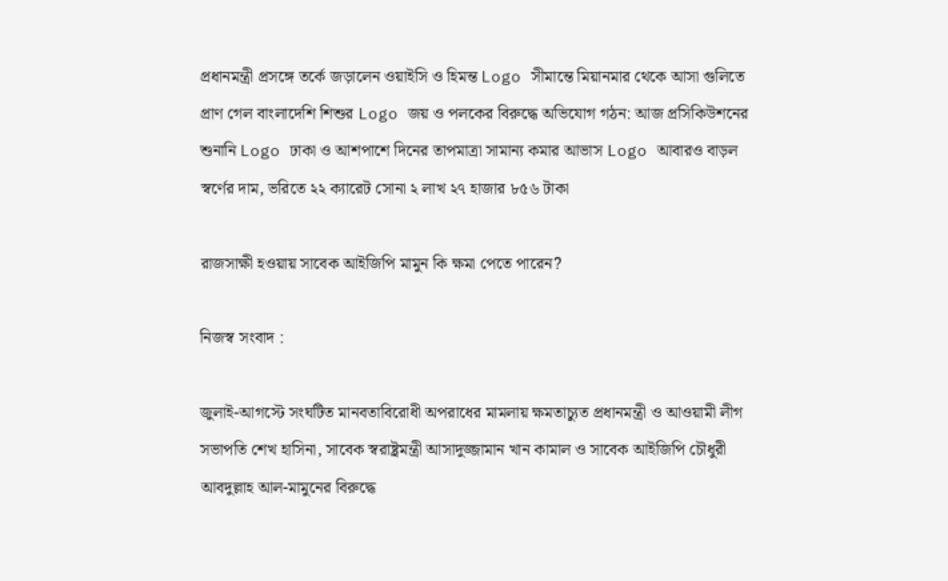প্রধানমন্ত্রী প্রসঙ্গে তর্কে জড়ালেন ওয়াইসি ও হিমন্ত Logo সীমান্তে মিয়ানমার থেকে আসা গুলিতে প্রাণ গেল বাংলাদেশি শিশুর Logo জয় ও পলকের বিরুদ্ধে অভিযোগ গঠন: আজ প্রসিকিউশনের শুনানি Logo ঢাকা ও আশপাশে দিনের তাপমাত্রা সামান্য কমার আভাস Logo আবারও বাড়ল স্বর্ণের দাম, ভরিতে ২২ ক্যারেট সোনা ২ লাখ ২৭ হাজার ৮৫৬ টাকা

রাজসাক্ষী হওয়ায় সাবেক আইজিপি মামুন কি ক্ষমা পেতে পারেন?

নিজস্ব সংবাদ :

জুলাই-আগস্টে সংঘটিত মানবতাবিরোধী অপরাধের মামলায় ক্ষমতাচ্যুত প্রধানমন্ত্রী ও আওয়ামী লীগ সভাপতি শেখ হাসিনা, সাবেক স্বরাষ্ট্রমন্ত্রী আসাদুজ্জামান খান কামাল ও সাবেক আইজিপি চৌধুরী আবদুল্লাহ আল-মামুনের বিরুদ্ধে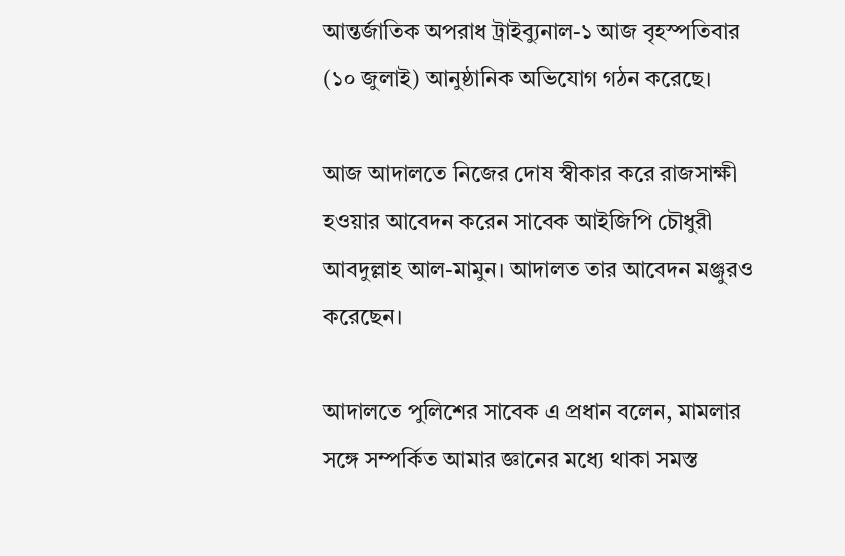আন্তর্জাতিক অপরাধ ট্রাইব্যুনাল-১ আজ বৃহস্পতিবার (১০ জুলাই) আনুষ্ঠানিক অভিযোগ গঠন করেছে।

আজ আদালতে নিজের দোষ স্বীকার করে রাজসাক্ষী হওয়ার আবেদন করেন সাবেক আইজিপি চৌধুরী আবদুল্লাহ আল-মামুন। আদালত তার আবেদন মঞ্জুরও করেছেন।

আদালতে পুলিশের সাবেক এ প্রধান বলেন, মামলার সঙ্গে সম্পর্কিত আমার জ্ঞানের মধ্যে থাকা সমস্ত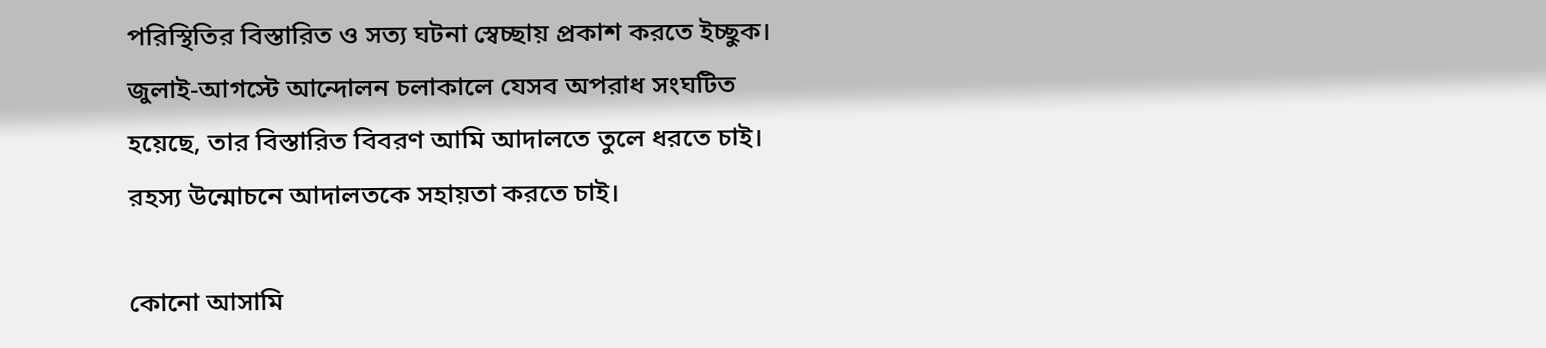পরিস্থিতির বিস্তারিত ও সত্য ঘটনা স্বেচ্ছায় প্রকাশ করতে ইচ্ছুক। জুলাই-আগস্টে আন্দোলন চলাকালে যেসব অপরাধ সংঘটিত হয়েছে, তার বিস্তারিত বিবরণ আমি আদালতে তুলে ধরতে চাই। রহস্য উন্মোচনে আদালতকে সহায়তা করতে চাই।

কোনো আসামি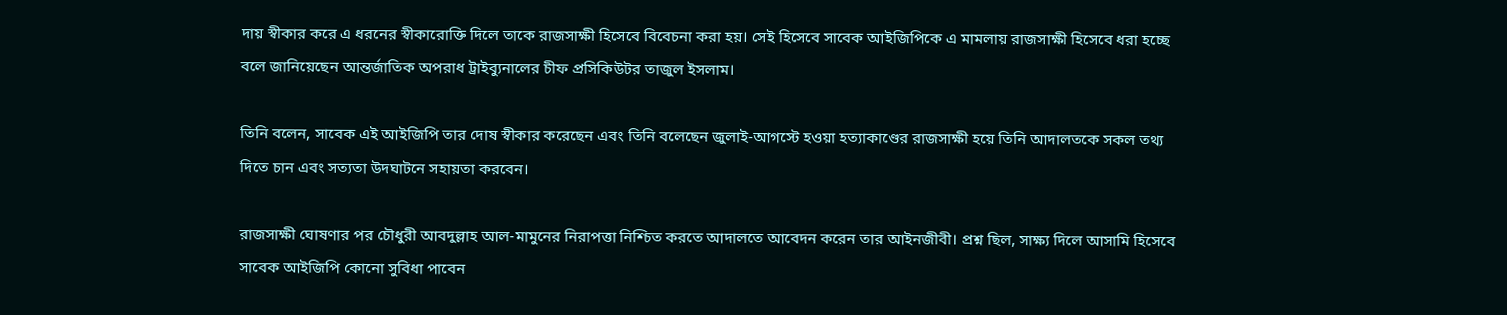দায় স্বীকার করে এ ধরনের স্বীকারোক্তি দিলে তাকে রাজসাক্ষী হিসেবে বিবেচনা করা হয়। সেই হিসেবে সাবেক আইজিপিকে এ মামলায় রাজসাক্ষী হিসেবে ধরা হচ্ছে বলে জানিয়েছেন আন্তর্জাতিক অপরাধ ট্রাইব্যুনালের চীফ প্রসিকিউটর তাজুল ইসলাম।

তিনি বলেন, সাবেক এই আইজিপি তার দোষ স্বীকার করেছেন এবং তিনি বলেছেন জুলাই-আগস্টে হওয়া হত্যাকাণ্ডের রাজসাক্ষী হয়ে তিনি আদালতকে সকল তথ্য দিতে চান এবং সত্যতা উদঘাটনে সহায়তা করবেন।

রাজসাক্ষী ঘোষণার পর চৌধুরী আবদুল্লাহ আল-মামুনের নিরাপত্তা নিশ্চিত করতে আদালতে আবেদন করেন তার আইনজীবী। প্রশ্ন ছিল, সাক্ষ্য দিলে আসামি হিসেবে সাবেক আইজিপি কোনো সুবিধা পাবেন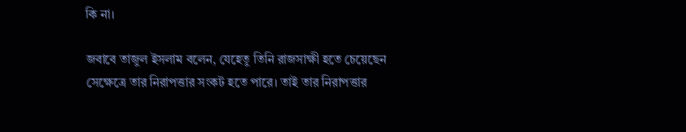কি না।

জবাবে তাজুল ইসলাম বলেন, যেহেতু তিনি রাজসাক্ষী হতে চেয়েছেন সেক্ষেত্রে তার নিরাপত্তার সংকট হতে পারে। তাই তার নিরাপত্তার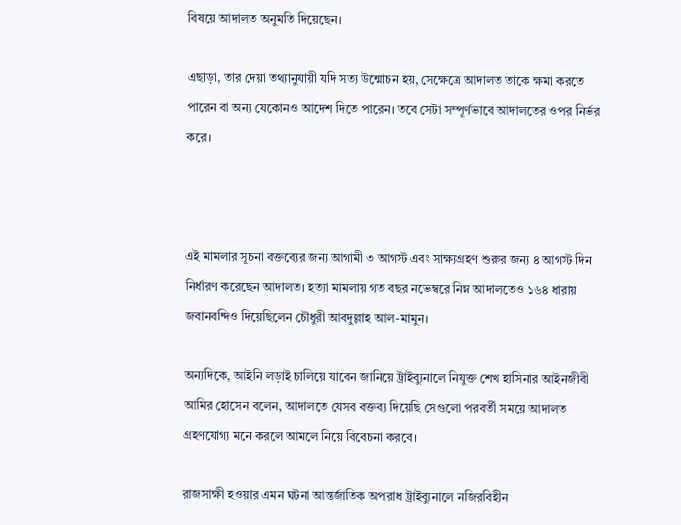বিষয়ে আদালত অনুমতি দিয়েছেন।

এছাড়া, তার দেয়া তথ্যানুযায়ী যদি সত্য উন্মোচন হয়, সেক্ষেত্রে আদালত তাকে ক্ষমা করতে পারেন বা অন্য যেকোনও আদেশ দিতে পারেন। তবে সেটা সম্পূর্ণভাবে আদালতের ওপর নির্ভর করে।



এই মামলার সূচনা বক্তব্যের জন্য আগামী ৩ আগস্ট এবং সাক্ষ্যগ্রহণ শুরুর জন্য ৪ আগস্ট দিন নির্ধারণ করেছেন আদালত। হত্যা মামলায় গত বছর নভেম্বরে নিম্ন আদালতেও ১৬৪ ধারায় জবানবন্দিও দিয়েছিলেন চৌধুরী আবদুল্লাহ আল-মামুন।

অন্যদিকে, আইনি লড়াই চালিয়ে যাবেন জানিয়ে ট্রাইব্যুনালে নিযুক্ত শেখ হাসিনার আইনজীবী আমির হোসেন বলেন, আদালতে যেসব বক্তব্য দিয়েছি সেগুলো পরবর্তী সময়ে আদালত গ্রহণযোগ্য মনে করলে আমলে নিয়ে বিবেচনা করবে।

রাজসাক্ষী হওয়ার এমন ঘটনা আন্তর্জাতিক অপরাধ ট্রাইব্যুনালে নজিরবিহীন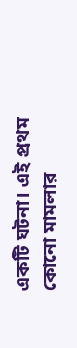একটি ঘটনা। এই প্রথম কোনো মামলার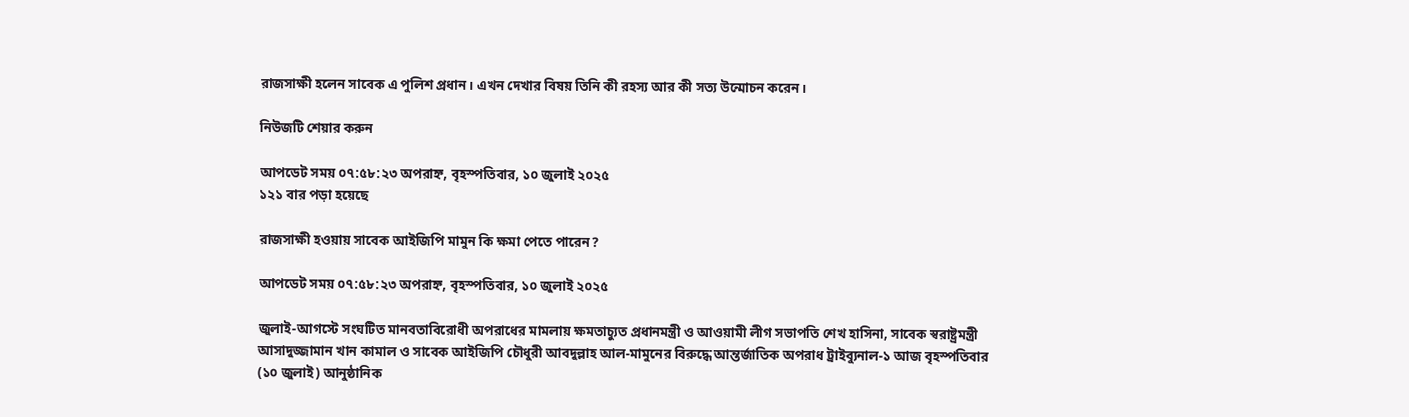রাজসাক্ষী হলেন সাবেক এ পুলিশ প্রধান। এখন দেখার বিষয় তিনি কী রহস্য আর কী সত্য উন্মোচন করেন।

নিউজটি শেয়ার করুন

আপডেট সময় ০৭:৫৮:২৩ অপরাহ্ন, বৃহস্পতিবার, ১০ জুলাই ২০২৫
১২১ বার পড়া হয়েছে

রাজসাক্ষী হওয়ায় সাবেক আইজিপি মামুন কি ক্ষমা পেতে পারেন?

আপডেট সময় ০৭:৫৮:২৩ অপরাহ্ন, বৃহস্পতিবার, ১০ জুলাই ২০২৫

জুলাই-আগস্টে সংঘটিত মানবতাবিরোধী অপরাধের মামলায় ক্ষমতাচ্যুত প্রধানমন্ত্রী ও আওয়ামী লীগ সভাপতি শেখ হাসিনা, সাবেক স্বরাষ্ট্রমন্ত্রী আসাদুজ্জামান খান কামাল ও সাবেক আইজিপি চৌধুরী আবদুল্লাহ আল-মামুনের বিরুদ্ধে আন্তর্জাতিক অপরাধ ট্রাইব্যুনাল-১ আজ বৃহস্পতিবার (১০ জুলাই) আনুষ্ঠানিক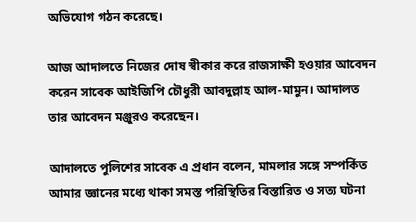অভিযোগ গঠন করেছে।

আজ আদালতে নিজের দোষ স্বীকার করে রাজসাক্ষী হওয়ার আবেদন করেন সাবেক আইজিপি চৌধুরী আবদুল্লাহ আল-মামুন। আদালত তার আবেদন মঞ্জুরও করেছেন।

আদালতে পুলিশের সাবেক এ প্রধান বলেন, মামলার সঙ্গে সম্পর্কিত আমার জ্ঞানের মধ্যে থাকা সমস্ত পরিস্থিতির বিস্তারিত ও সত্য ঘটনা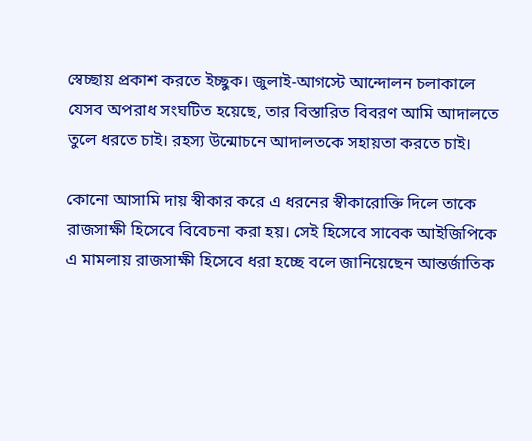স্বেচ্ছায় প্রকাশ করতে ইচ্ছুক। জুলাই-আগস্টে আন্দোলন চলাকালে যেসব অপরাধ সংঘটিত হয়েছে, তার বিস্তারিত বিবরণ আমি আদালতে তুলে ধরতে চাই। রহস্য উন্মোচনে আদালতকে সহায়তা করতে চাই।

কোনো আসামি দায় স্বীকার করে এ ধরনের স্বীকারোক্তি দিলে তাকে রাজসাক্ষী হিসেবে বিবেচনা করা হয়। সেই হিসেবে সাবেক আইজিপিকে এ মামলায় রাজসাক্ষী হিসেবে ধরা হচ্ছে বলে জানিয়েছেন আন্তর্জাতিক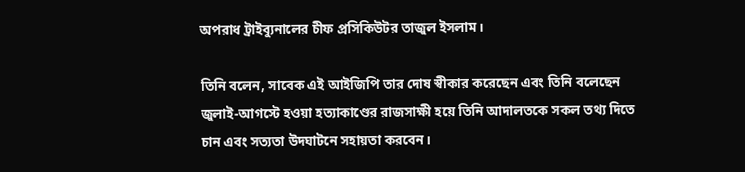অপরাধ ট্রাইব্যুনালের চীফ প্রসিকিউটর তাজুল ইসলাম।

তিনি বলেন, সাবেক এই আইজিপি তার দোষ স্বীকার করেছেন এবং তিনি বলেছেন জুলাই-আগস্টে হওয়া হত্যাকাণ্ডের রাজসাক্ষী হয়ে তিনি আদালতকে সকল তথ্য দিতে চান এবং সত্যতা উদঘাটনে সহায়তা করবেন।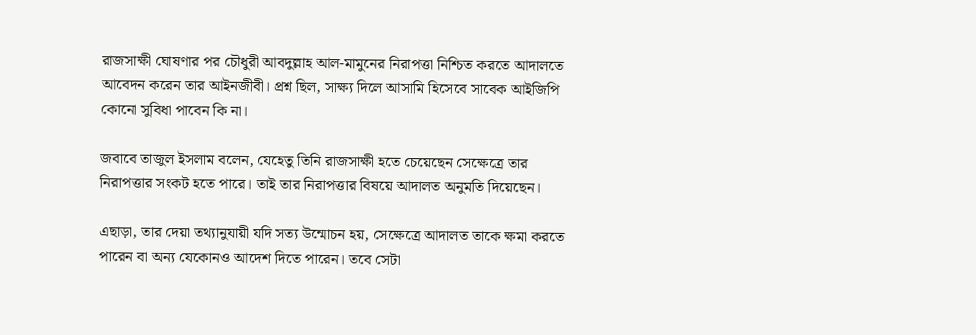রাজসাক্ষী ঘোষণার পর চৌধুরী আবদুল্লাহ আল-মামুনের নিরাপত্তা নিশ্চিত করতে আদালতে আবেদন করেন তার আইনজীবী। প্রশ্ন ছিল, সাক্ষ্য দিলে আসামি হিসেবে সাবেক আইজিপি কোনো সুবিধা পাবেন কি না।

জবাবে তাজুল ইসলাম বলেন, যেহেতু তিনি রাজসাক্ষী হতে চেয়েছেন সেক্ষেত্রে তার নিরাপত্তার সংকট হতে পারে। তাই তার নিরাপত্তার বিষয়ে আদালত অনুমতি দিয়েছেন।

এছাড়া, তার দেয়া তথ্যানুযায়ী যদি সত্য উন্মোচন হয়, সেক্ষেত্রে আদালত তাকে ক্ষমা করতে পারেন বা অন্য যেকোনও আদেশ দিতে পারেন। তবে সেটা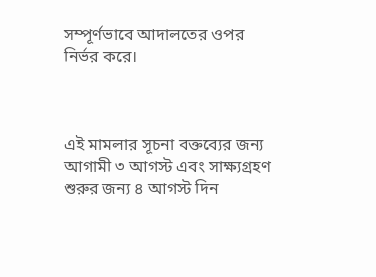সম্পূর্ণভাবে আদালতের ওপর নির্ভর করে।



এই মামলার সূচনা বক্তব্যের জন্য আগামী ৩ আগস্ট এবং সাক্ষ্যগ্রহণ শুরুর জন্য ৪ আগস্ট দিন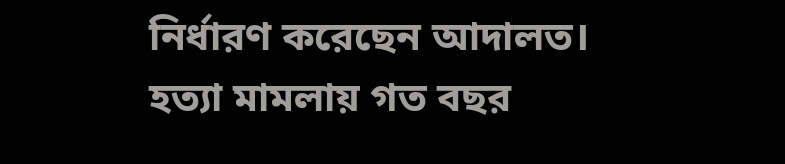নির্ধারণ করেছেন আদালত। হত্যা মামলায় গত বছর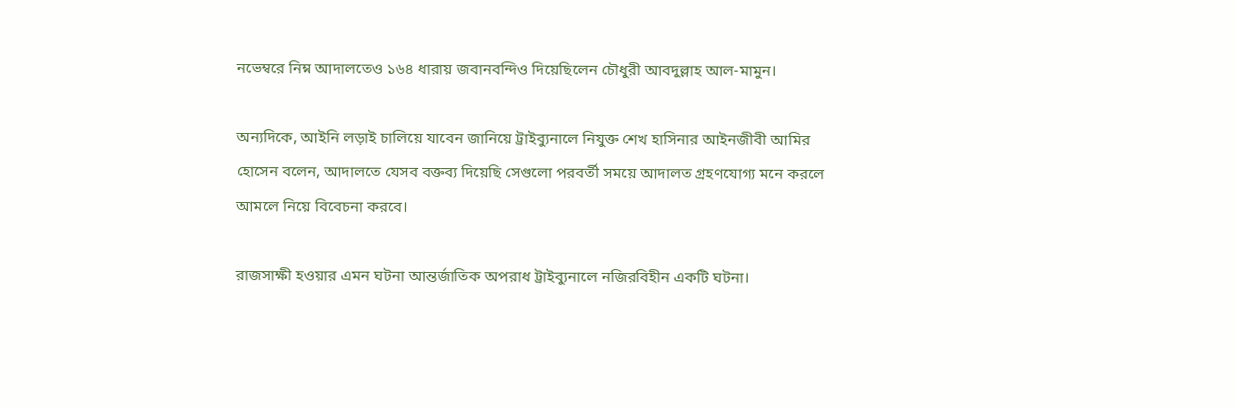নভেম্বরে নিম্ন আদালতেও ১৬৪ ধারায় জবানবন্দিও দিয়েছিলেন চৌধুরী আবদুল্লাহ আল-মামুন।

অন্যদিকে, আইনি লড়াই চালিয়ে যাবেন জানিয়ে ট্রাইব্যুনালে নিযুক্ত শেখ হাসিনার আইনজীবী আমির হোসেন বলেন, আদালতে যেসব বক্তব্য দিয়েছি সেগুলো পরবর্তী সময়ে আদালত গ্রহণযোগ্য মনে করলে আমলে নিয়ে বিবেচনা করবে।

রাজসাক্ষী হওয়ার এমন ঘটনা আন্তর্জাতিক অপরাধ ট্রাইব্যুনালে নজিরবিহীন একটি ঘটনা।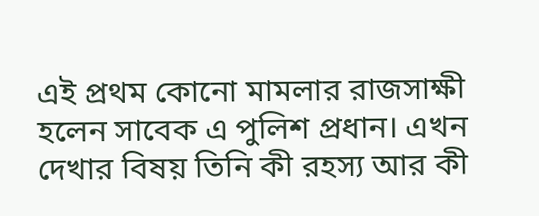এই প্রথম কোনো মামলার রাজসাক্ষী হলেন সাবেক এ পুলিশ প্রধান। এখন দেখার বিষয় তিনি কী রহস্য আর কী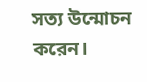সত্য উন্মোচন করেন।